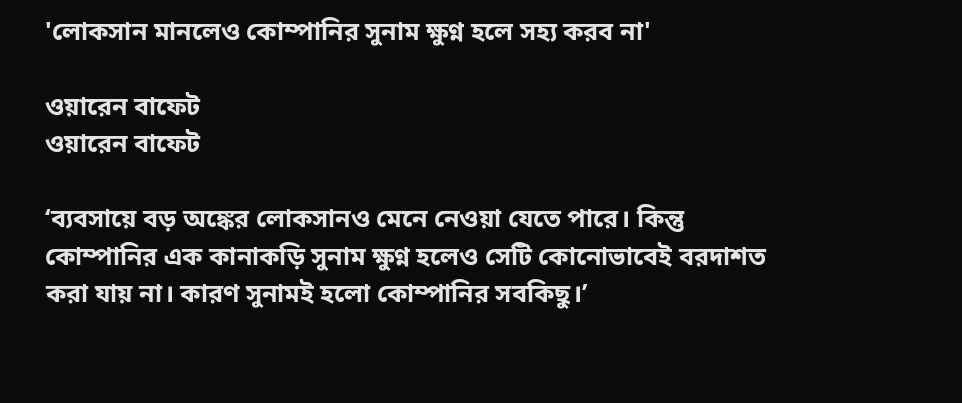'লোকসান মানলেও কোম্পানির সুনাম ক্ষুণ্ন হলে সহ্য করব না'

ওয়ারেন বাফেট
ওয়ারেন বাফেট

‘ব্যবসায়ে বড় অঙ্কের লোকসানও মেনে নেওয়া যেতে পারে। কিন্তু কোম্পানির এক কানাকড়ি সুনাম ক্ষুণ্ন হলেও সেটি কোনোভাবেই বরদাশত করা যায় না। কারণ সুনামই হলো কোম্পানির সবকিছু।’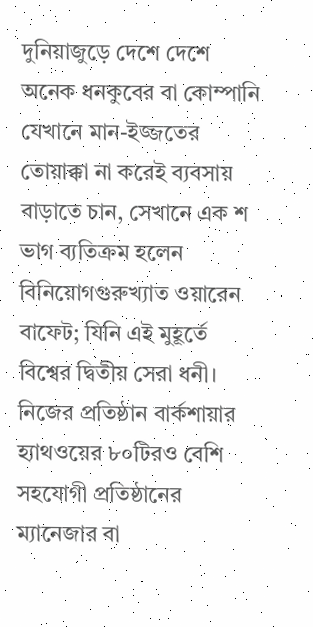দুনিয়াজুড়ে দেশে দেশে অনেক ধনকুবের বা কোম্পানি যেখানে মান-ইজ্জতের তোয়াক্কা না করেই ব্যবসায় বাড়াতে চান, সেখানে এক শ ভাগ ব্যতিক্রম হলেন বিনিয়োগগুরুখ্যাত ওয়ারেন বাফেট; যিনি এই মুহূর্তে বিশ্বের দ্বিতীয় সেরা ধনী। নিজের প্রতিষ্ঠান বার্কশায়ার হ্যাথওয়ের ৮০টিরও বেশি সহযোগী প্রতিষ্ঠানের ম্যানেজার বা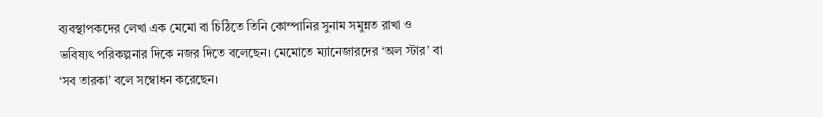ব্যবস্থাপকদের লেখা এক মেমো বা চিঠিতে তিনি কোম্পানির সুনাম সমুন্নত রাখা ও ভবিষ্যৎ পরিকল্পনার দিকে নজর দিতে বলেছেন। মেমোতে ম্যানেজারদের ‘অল স্টার’ বা ‘সব তারকা’ বলে সম্বোধন করেছেন।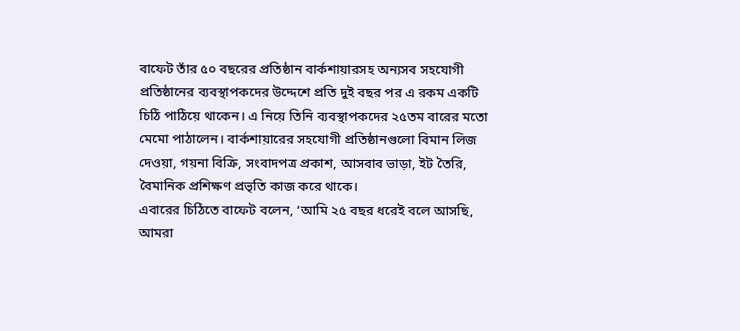বাফেট তাঁর ৫০ বছরের প্রতিষ্ঠান বার্কশায়ারসহ অন্যসব সহযোগী প্রতিষ্ঠানের ব্যবস্থাপকদের উদ্দেশে প্রতি দুই বছর পর এ রকম একটি চিঠি পাঠিয়ে থাকেন। এ নিয়ে তিনি ব্যবস্থাপকদের ২৫তম বারের মতো মেমো পাঠালেন। বার্কশায়ারের সহযোগী প্রতিষ্ঠানগুলো বিমান লিজ দেওয়া, গয়না বিক্রি, সংবাদপত্র প্রকাশ, আসবাব ভাড়া, ইট তৈরি, বৈমানিক প্রশিক্ষণ প্রভৃতি কাজ করে থাকে।
এবারের চিঠিতে বাফেট বলেন, ‘আমি ২৫ বছর ধরেই বলে আসছি, আমরা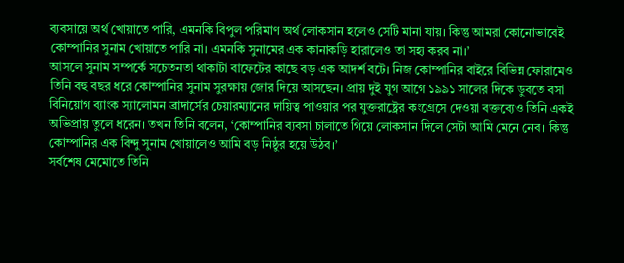ব্যবসায়ে অর্থ খোয়াতে পারি, এমনকি বিপুল পরিমাণ অর্থ লোকসান হলেও সেটি মানা যায়। কিন্তু আমরা কোনোভাবেই কোম্পানির সুনাম খোয়াতে পারি না। এমনকি সুনামের এক কানাকড়ি হারালেও তা সহ্য করব না।’
আসলে সুনাম সম্পর্কে সচেতনতা থাকাটা বাফেটের কাছে বড় এক আদর্শ বটে। নিজ কোম্পানির বাইরে বিভিন্ন ফোরামেও তিনি বহু বছর ধরে কোম্পানির সুনাম সুরক্ষায় জোর দিয়ে আসছেন। প্রায় দুই যুগ আগে ১৯৯১ সালের দিকে ডুবতে বসা বিনিয়োগ ব্যাংক স্যালোমন ব্রাদার্সের চেয়ারম্যানের দায়িত্ব পাওয়ার পর যুক্তরাষ্ট্রের কংগ্রেসে দেওয়া বক্তব্যেও তিনি একই অভিপ্রায় তুলে ধরেন। তখন তিনি বলেন, ‘কোম্পানির ব্যবসা চালাতে গিয়ে লোকসান দিলে সেটা আমি মেনে নেব। কিন্তু কোম্পানির এক বিন্দু সুনাম খোয়ালেও আমি বড় নিষ্ঠুর হয়ে উঠব।’
সর্বশেষ মেমোতে তিনি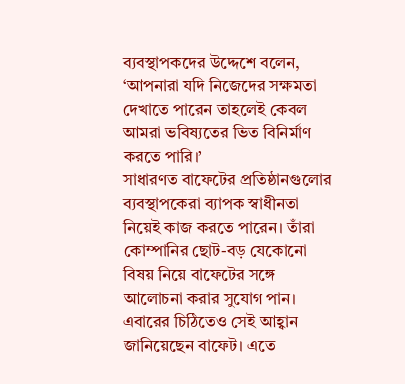ব্যবস্থাপকদের উদ্দেশে বলেন, ‘আপনারা যদি নিজেদের সক্ষমতা দেখাতে পারেন তাহলেই কেবল আমরা ভবিষ্যতের ভিত বিনির্মাণ করতে পারি।’
সাধারণত বাফেটের প্রতিষ্ঠানগুলোর ব্যবস্থাপকেরা ব্যাপক স্বাধীনতা নিয়েই কাজ করতে পারেন। তাঁরা কোম্পানির ছোট-বড় যেকোনো বিষয় নিয়ে বাফেটের সঙ্গে আলোচনা করার সুযোগ পান। এবারের চিঠিতেও সেই আহ্বান জানিয়েছেন বাফেট। এতে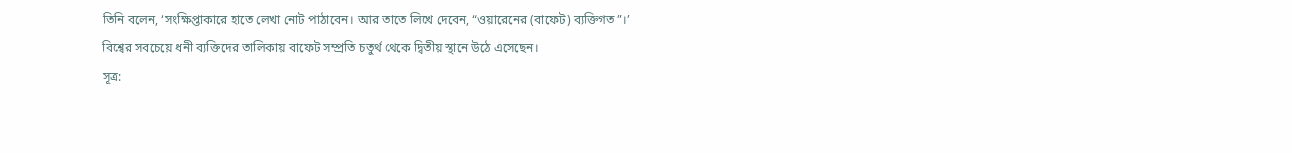তিনি বলেন, ‘সংক্ষিপ্তাকারে হাতে লেখা নোট পাঠাবেন। আর তাতে লিখে দেবেন, “ওয়ারেনের (বাফেট) ব্যক্তিগত”।’
বিশ্বের সবচেয়ে ধনী ব্যক্তিদের তালিকায় বাফেট সম্প্রতি চতুর্থ থেকে দ্বিতীয় স্থানে উঠে এসেছেন।
সূত্র: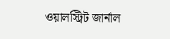ওয়ালস্ট্রিট জার্নাল